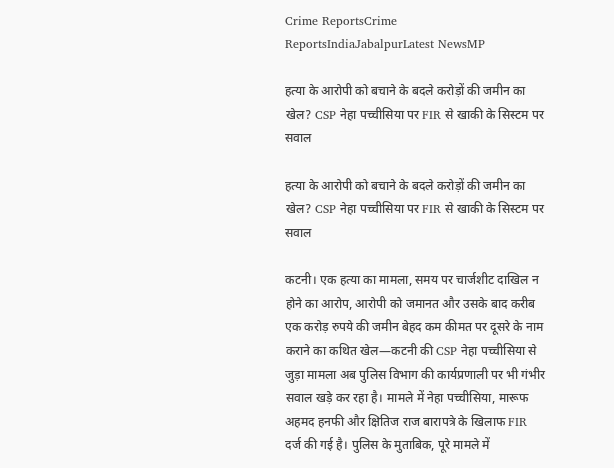Crime ReportsCrime ReportsIndiaJabalpurLatest NewsMP

हत्या के आरोपी को बचाने के बदले करोड़ों की जमीन का खेल? CSP नेहा पच्चीसिया पर FIR से खाकी के सिस्टम पर सवाल

हत्या के आरोपी को बचाने के बदले करोड़ों की जमीन का खेल? CSP नेहा पच्चीसिया पर FIR से खाकी के सिस्टम पर सवाल

कटनी। एक हत्या का मामला, समय पर चार्जशीट दाखिल न होने का आरोप, आरोपी को जमानत और उसके बाद करीब एक करोड़ रुपये की जमीन बेहद कम कीमत पर दूसरे के नाम कराने का कथित खेल—कटनी की CSP नेहा पच्चीसिया से जुड़ा मामला अब पुलिस विभाग की कार्यप्रणाली पर भी गंभीर सवाल खड़े कर रहा है। मामले में नेहा पच्चीसिया, मारूफ अहमद हनफी और क्षितिज राज बारापत्रे के खिलाफ FIR दर्ज की गई है। पुलिस के मुताबिक, पूरे मामले में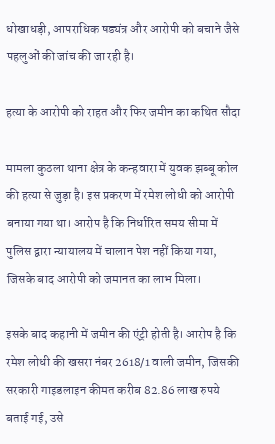धोखाधड़ी, आपराधिक षड्यंत्र और आरोपी को बचाने जैसे पहलुओं की जांच की जा रही है।

हत्या के आरोपी को राहत और फिर जमीन का कथित सौदा

मामला कुठला थाना क्षेत्र के कन्हवारा में युवक झब्बू कोल की हत्या से जुड़ा है। इस प्रकरण में रमेश लोधी को आरोपी बनाया गया था। आरोप है कि निर्धारित समय सीमा में पुलिस द्वारा न्यायालय में चालान पेश नहीं किया गया, जिसके बाद आरोपी को जमानत का लाभ मिला।

इसके बाद कहानी में जमीन की एंट्री होती है। आरोप है कि रमेश लोधी की खसरा नंबर 2618/1 वाली जमीन, जिसकी सरकारी गाइडलाइन कीमत करीब 82.86 लाख रुपये बताई गई, उसे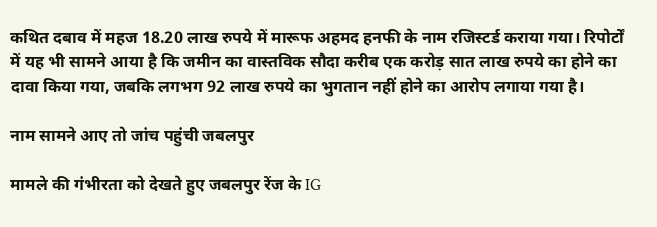कथित दबाव में महज 18.20 लाख रुपये में मारूफ अहमद हनफी के नाम रजिस्टर्ड कराया गया। रिपोर्टों में यह भी सामने आया है कि जमीन का वास्तविक सौदा करीब एक करोड़ सात लाख रुपये का होने का दावा किया गया, जबकि लगभग 92 लाख रुपये का भुगतान नहीं होने का आरोप लगाया गया है।

नाम सामने आए तो जांच पहुंची जबलपुर

मामले की गंभीरता को देखते हुए जबलपुर रेंज के IG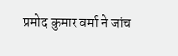प्रमोद कुमार वर्मा ने जांच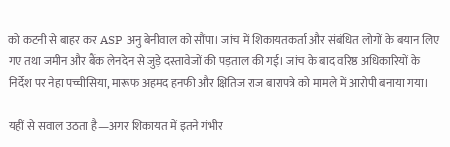को कटनी से बाहर कर ASP अनु बेनीवाल को सौंपा। जांच में शिकायतकर्ता और संबंधित लोगों के बयान लिए गए तथा जमीन और बैंक लेनदेन से जुड़े दस्तावेजों की पड़ताल की गई। जांच के बाद वरिष्ठ अधिकारियों के निर्देश पर नेहा पच्चीसिया, मारूफ अहमद हनफी और क्षितिज राज बारापत्रे को मामले में आरोपी बनाया गया।

यहीं से सवाल उठता है—अगर शिकायत में इतने गंभीर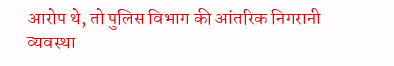आरोप थे, तो पुलिस विभाग की आंतरिक निगरानी व्यवस्था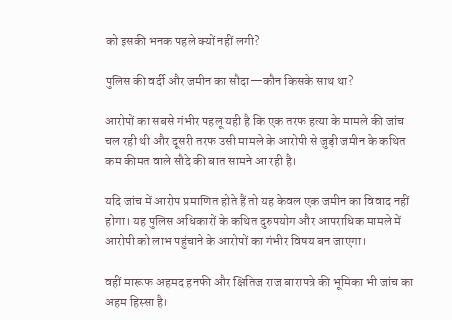को इसकी भनक पहले क्यों नहीं लगी?

पुलिस की वर्दी और जमीन का सौदा—कौन किसके साथ था?

आरोपों का सबसे गंभीर पहलू यही है कि एक तरफ हत्या के मामले की जांच चल रही थी और दूसरी तरफ उसी मामले के आरोपी से जुड़ी जमीन के कथित कम कीमत वाले सौदे की बात सामने आ रही है।

यदि जांच में आरोप प्रमाणित होते हैं तो यह केवल एक जमीन का विवाद नहीं होगा। यह पुलिस अधिकारों के कथित दुरुपयोग और आपराधिक मामले में आरोपी को लाभ पहुंचाने के आरोपों का गंभीर विषय बन जाएगा।

वहीं मारूफ अहमद हनफी और क्षितिज राज बारापत्रे की भूमिका भी जांच का अहम हिस्सा है।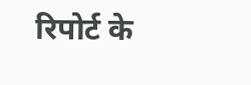रिपोर्ट के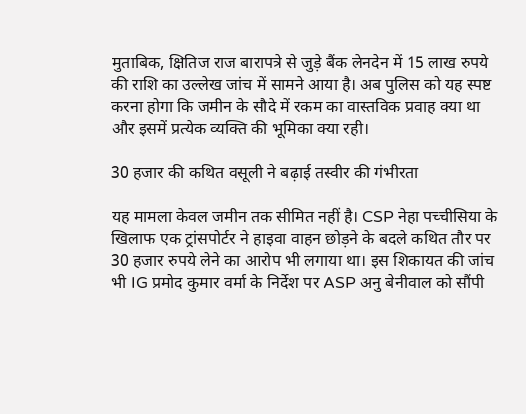मुताबिक, क्षितिज राज बारापत्रे से जुड़े बैंक लेनदेन में 15 लाख रुपये की राशि का उल्लेख जांच में सामने आया है। अब पुलिस को यह स्पष्ट करना होगा कि जमीन के सौदे में रकम का वास्तविक प्रवाह क्या था और इसमें प्रत्येक व्यक्ति की भूमिका क्या रही।

30 हजार की कथित वसूली ने बढ़ाई तस्वीर की गंभीरता

यह मामला केवल जमीन तक सीमित नहीं है। CSP नेहा पच्चीसिया के खिलाफ एक ट्रांसपोर्टर ने हाइवा वाहन छोड़ने के बदले कथित तौर पर 30 हजार रुपये लेने का आरोप भी लगाया था। इस शिकायत की जांच भी IG प्रमोद कुमार वर्मा के निर्देश पर ASP अनु बेनीवाल को सौंपी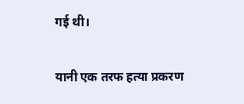गई थी।

यानी एक तरफ हत्या प्रकरण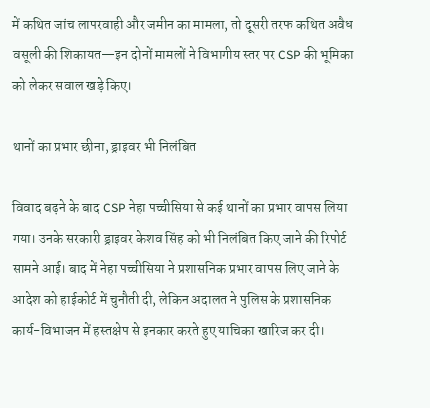में कथित जांच लापरवाही और जमीन का मामला, तो दूसरी तरफ कथित अवैध वसूली की शिकायत—इन दोनों मामलों ने विभागीय स्तर पर CSP की भूमिका को लेकर सवाल खड़े किए।

थानों का प्रभार छीना, ड्राइवर भी निलंबित

विवाद बढ़ने के बाद CSP नेहा पच्चीसिया से कई थानों का प्रभार वापस लिया गया। उनके सरकारी ड्राइवर केशव सिंह को भी निलंबित किए जाने की रिपोर्ट सामने आई। बाद में नेहा पच्चीसिया ने प्रशासनिक प्रभार वापस लिए जाने के आदेश को हाईकोर्ट में चुनौती दी, लेकिन अदालत ने पुलिस के प्रशासनिक कार्य-विभाजन में हस्तक्षेप से इनकार करते हुए याचिका खारिज कर दी।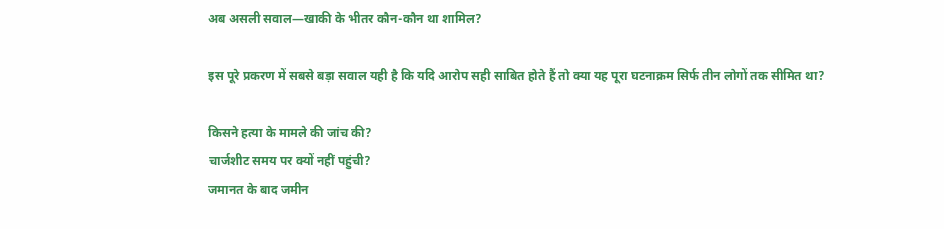अब असली सवाल—खाकी के भीतर कौन-कौन था शामिल?

इस पूरे प्रकरण में सबसे बड़ा सवाल यही है कि यदि आरोप सही साबित होते हैं तो क्या यह पूरा घटनाक्रम सिर्फ तीन लोगों तक सीमित था?

किसने हत्या के मामले की जांच की?
चार्जशीट समय पर क्यों नहीं पहुंची?
जमानत के बाद जमीन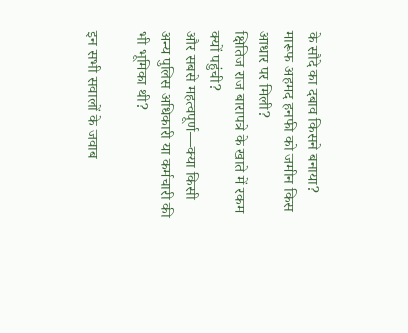के सौदे का दबाव किसने बनाया?
मारूफ अहमद हनफी को जमीन किस आधार पर मिली?
क्षितिज राज बारापत्रे के खाते में रकम क्यों पहुंची?
और सबसे महत्वपूर्ण—क्या किसी अन्य पुलिस अधिकारी या कर्मचारी की भी भूमिका थी?

इन सभी सवालों के जवाब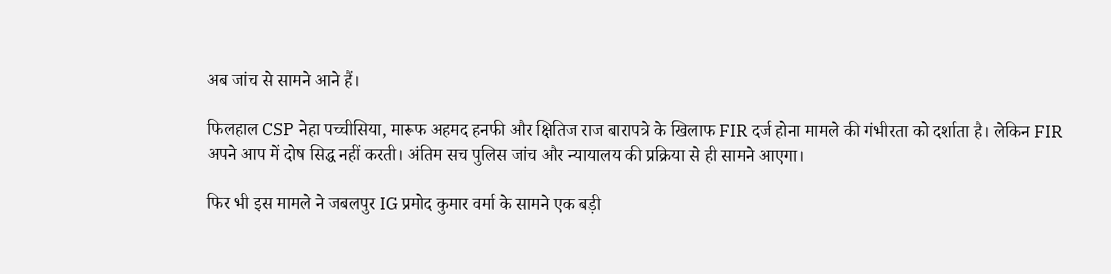अब जांच से सामने आने हैं।

फिलहाल CSP नेहा पच्चीसिया, मारूफ अहमद हनफी और क्षितिज राज बारापत्रे के खिलाफ FIR दर्ज होना मामले की गंभीरता को दर्शाता है। लेकिन FIR अपने आप में दोष सिद्ध नहीं करती। अंतिम सच पुलिस जांच और न्यायालय की प्रक्रिया से ही सामने आएगा।

फिर भी इस मामले ने जबलपुर IG प्रमोद कुमार वर्मा के सामने एक बड़ी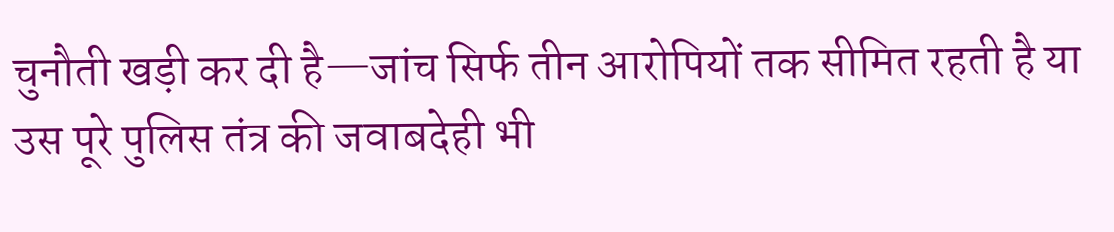चुनौती खड़ी कर दी है—जांच सिर्फ तीन आरोपियों तक सीमित रहती है या उस पूरे पुलिस तंत्र की जवाबदेही भी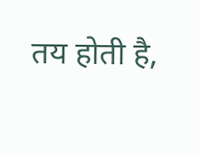तय होती है,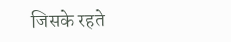जिसके रहते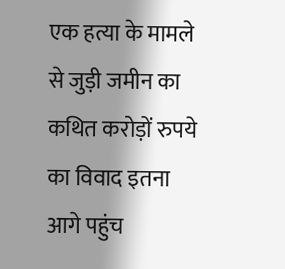एक हत्या के मामले से जुड़ी जमीन का कथित करोड़ों रुपये का विवाद इतना आगे पहुंच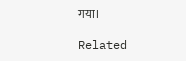गया।

Related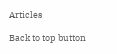Articles

Back to top button